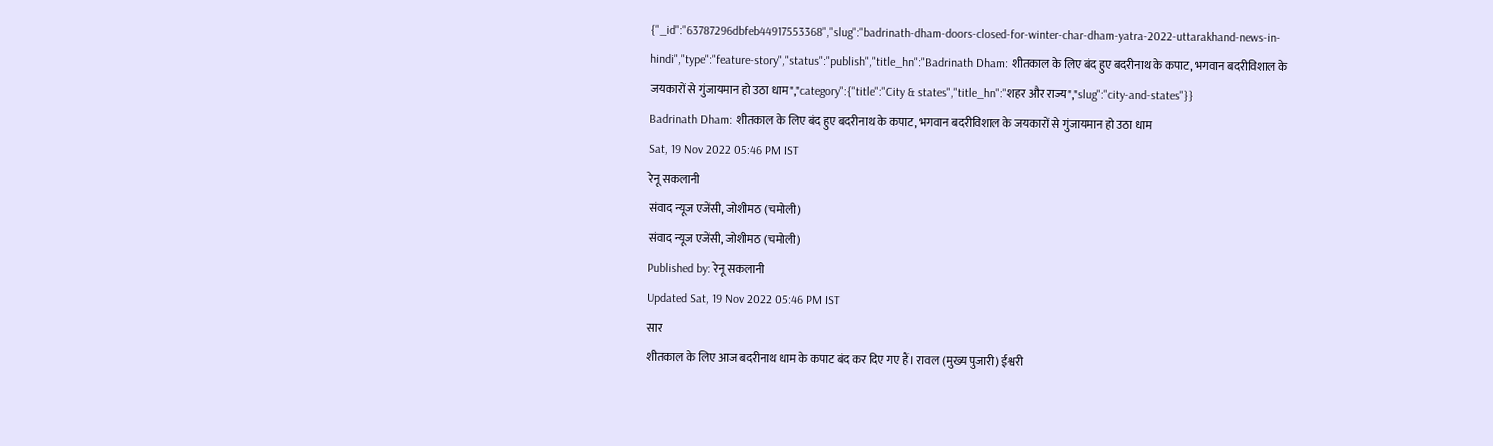{"_id":"63787296dbfeb44917553368","slug":"badrinath-dham-doors-closed-for-winter-char-dham-yatra-2022-uttarakhand-news-in-hindi","type":"feature-story","status":"publish","title_hn":"Badrinath Dham: शीतकाल के लिए बंद हुए बदरीनाथ के कपाट, भगवान बदरीविशाल के जयकारों से गुंजायमान हो उठा धाम","category":{"title":"City & states","title_hn":"शहर और राज्य","slug":"city-and-states"}}
Badrinath Dham: शीतकाल के लिए बंद हुए बदरीनाथ के कपाट, भगवान बदरीविशाल के जयकारों से गुंजायमान हो उठा धाम
Sat, 19 Nov 2022 05:46 PM IST
रेनू सकलानी
संवाद न्यूज एजेंसी, जोशीमठ (चमोली)
संवाद न्यूज एजेंसी, जोशीमठ (चमोली)
Published by: रेनू सकलानी
Updated Sat, 19 Nov 2022 05:46 PM IST
सार
शीतकाल के लिए आज बदरीनाथ धाम के कपाट बंद कर दिए गए हैं। रावल (मुख्य पुजारी) ईश्वरी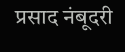प्रसाद नंबूदरी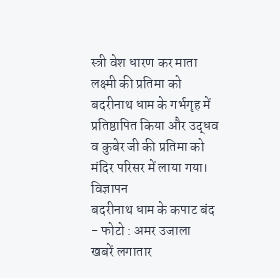स्त्री वेश धारण कर माता लक्ष्मी की प्रतिमा को बदरीनाथ धाम के गर्भगृह में प्रतिष्ठापित किया और उद्धव व कुबेर जी की प्रतिमा को मंदिर परिसर में लाया गया।
विज्ञापन
बदरीनाथ धाम के कपाट बंद
- फोटो : अमर उजाला
खबरें लगातार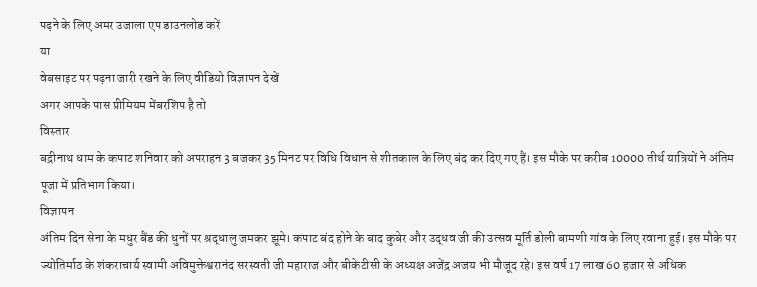पढ़ने के लिए अमर उजाला एप डाउनलोड करें
या
वेबसाइट पर पढ़ना जारी रखने के लिए वीडियो विज्ञापन देखें
अगर आपके पास प्रीमियम मेंबरशिप है तो
विस्तार
बद्रीनाथ धाम के कपाट शनिवार को अपराहन 3 बजकर 35 मिनट पर विधि विधान से शीतकाल के लिए बंद कर दिए गए हैं। इस मौके पर करीब 10000 तीर्थ यात्रियों ने अंतिम पूजा में प्रतिभाग किया।
विज्ञापन
अंतिम दिन सेना के मधुर बैंड की धुनों पर श्रद्धालु जमकर झूमे। कपाट बंद होने के बाद कुबेर और उद्धव जी की उत्सव मूर्ति डोली बामणी गांव के लिए रवाना हुई। इस मौके पर ज्योतिर्माठ के शंकराचार्य स्वामी अविमुक्तेश्वरानंद सरस्वती जी महाराज और बीकेटीसी के अध्यक्ष अजेंद्र अजय भी मौजूद रहे। इस वर्ष 17 लाख 60 हजार से अधिक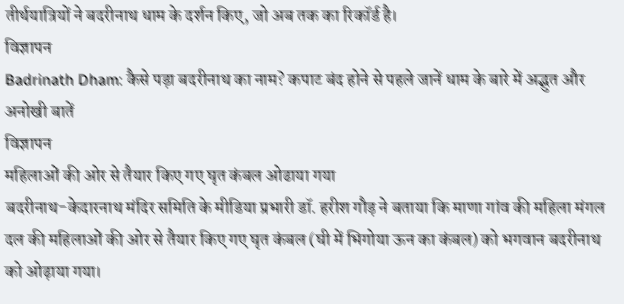तीर्थयात्रियों ने बदरीनाथ धाम के दर्शन किए, जो अब तक का रिकॉर्ड है।
विज्ञापन
Badrinath Dham: कैसे पड़ा बदरीनाथ का नाम? कपाट बंद होने से पहले जानें धाम के बारे में अद्भुत और अनोखी बातें
विज्ञापन
महिलाओं की ओर से तैयार किए गए घृत कंबल ओढाया गया
बदरीनाथ-केदारनाथ मंदिर समिति के मीडिया प्रभारी डॉ. हरीश गौड़ ने बताया कि माणा गांव की महिला मंगल दल की महिलाओं की ओर से तैयार किए गए घृत कंबल (घी में भिगोया ऊन का कंबल) को भगवान बदरीनाथ को ओढ़ाया गया।